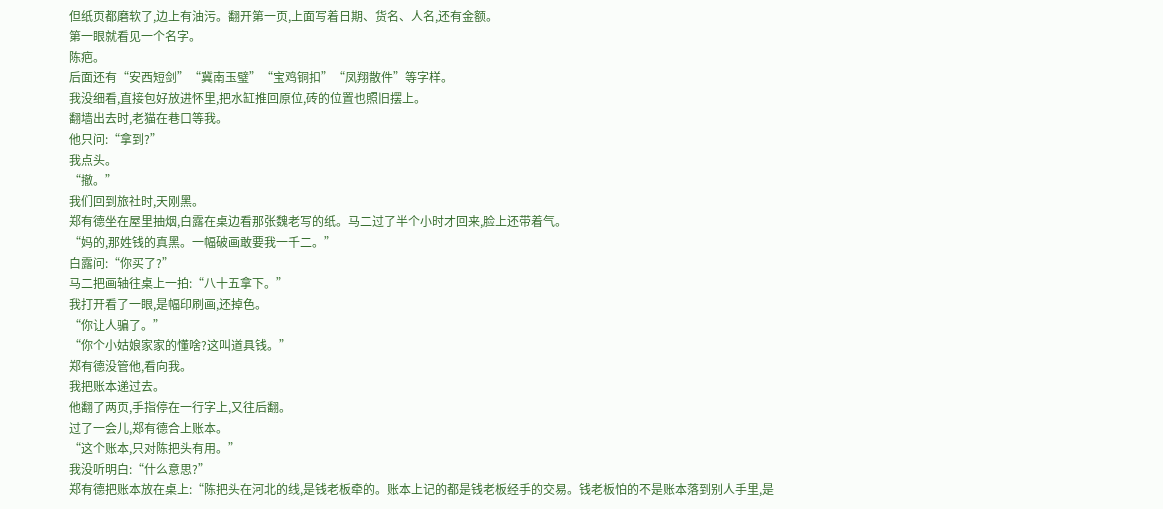但纸页都磨软了,边上有油污。翻开第一页,上面写着日期、货名、人名,还有金额。
第一眼就看见一个名字。
陈疤。
后面还有“安西短剑”“冀南玉璧”“宝鸡铜扣”“凤翔散件”等字样。
我没细看,直接包好放进怀里,把水缸推回原位,砖的位置也照旧摆上。
翻墙出去时,老猫在巷口等我。
他只问:“拿到?”
我点头。
“撤。”
我们回到旅社时,天刚黑。
郑有德坐在屋里抽烟,白露在桌边看那张魏老写的纸。马二过了半个小时才回来,脸上还带着气。
“妈的,那姓钱的真黑。一幅破画敢要我一千二。”
白露问:“你买了?”
马二把画轴往桌上一拍:“八十五拿下。”
我打开看了一眼,是幅印刷画,还掉色。
“你让人骗了。”
“你个小姑娘家家的懂啥?这叫道具钱。”
郑有德没管他,看向我。
我把账本递过去。
他翻了两页,手指停在一行字上,又往后翻。
过了一会儿,郑有德合上账本。
“这个账本,只对陈把头有用。”
我没听明白:“什么意思?”
郑有德把账本放在桌上:“陈把头在河北的线,是钱老板牵的。账本上记的都是钱老板经手的交易。钱老板怕的不是账本落到别人手里,是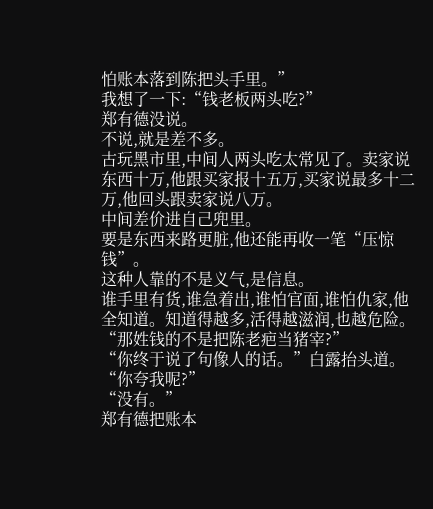怕账本落到陈把头手里。”
我想了一下:“钱老板两头吃?”
郑有德没说。
不说,就是差不多。
古玩黑市里,中间人两头吃太常见了。卖家说东西十万,他跟买家报十五万,买家说最多十二万,他回头跟卖家说八万。
中间差价进自己兜里。
要是东西来路更脏,他还能再收一笔“压惊钱”。
这种人靠的不是义气,是信息。
谁手里有货,谁急着出,谁怕官面,谁怕仇家,他全知道。知道得越多,活得越滋润,也越危险。
“那姓钱的不是把陈老疤当猪宰?”
“你终于说了句像人的话。”白露抬头道。
“你夸我呢?”
“没有。”
郑有德把账本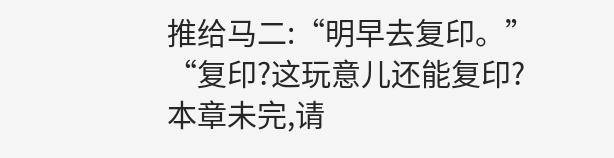推给马二:“明早去复印。”
“复印?这玩意儿还能复印?
本章未完,请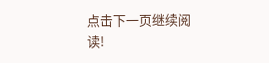点击下一页继续阅读!